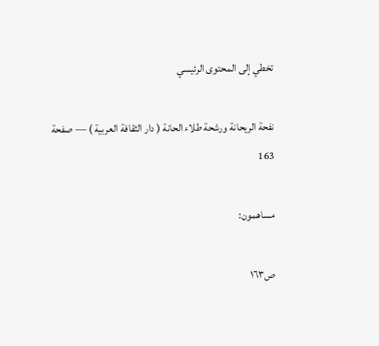تخطي إلى المحتوى الرئيسي

نفحة الريحانة ورشحة طلاء الحانة ( دار الثقافة العربية ) — صفحة 163

مساهمون:

ص١٦٣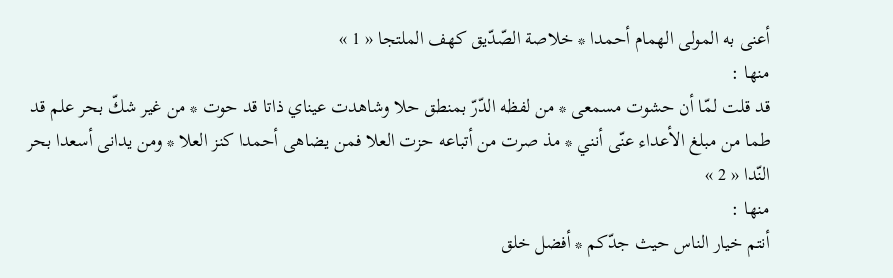أعنى به المولى الهمام أحمدا * خلاصة الصّدّيق كهف الملتجا « 1 »
منها :
قد قلت لمّا أن حشوت مسمعى * من لفظه الدّرّ بمنطق حلا وشاهدت عيناي ذاتا قد حوت * من غير شكّ بحر علم قد طما من مبلغ الأعداء عنّى أنني * مذ صرت من أتباعه حزت العلا فمن يضاهى أحمدا كنز العلا * ومن يدانى أسعدا بحر النّدا « 2 »
منها :
أنتم خيار الناس حيث جدّكم * أفضل خلق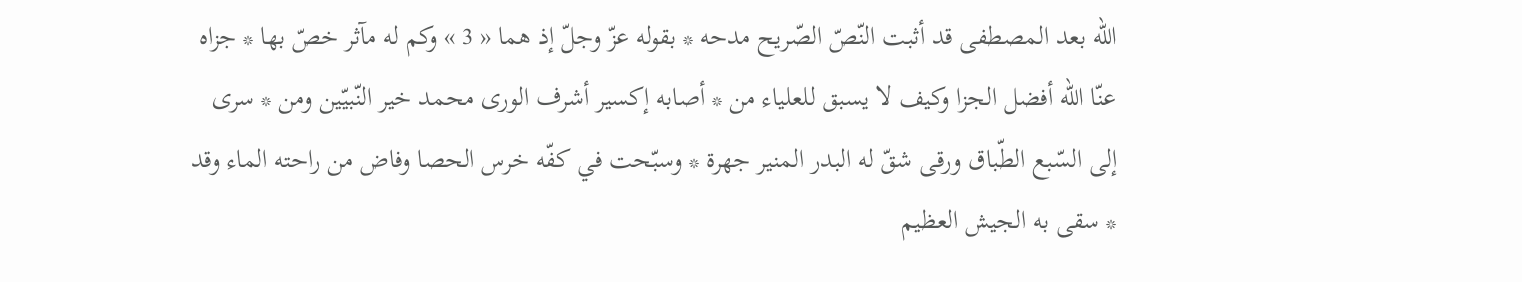اللّه بعد المصطفى قد أثبت النّصّ الصّريح مدحه * بقوله عزّ وجلّ إذ هما « 3 » وكم له مآثر خصّ بها * جزاه عنّا اللّه أفضل الجزا وكيف لا يسبق للعلياء من * أصابه إكسير أشرف الورى محمد خير النّبيّين ومن * سرى إلى السّبع الطّباق ورقى شقّ له البدر المنير جهرة * وسبّحت في كفّه خرس الحصا وفاض من راحته الماء وقد * سقى به الجيش العظيم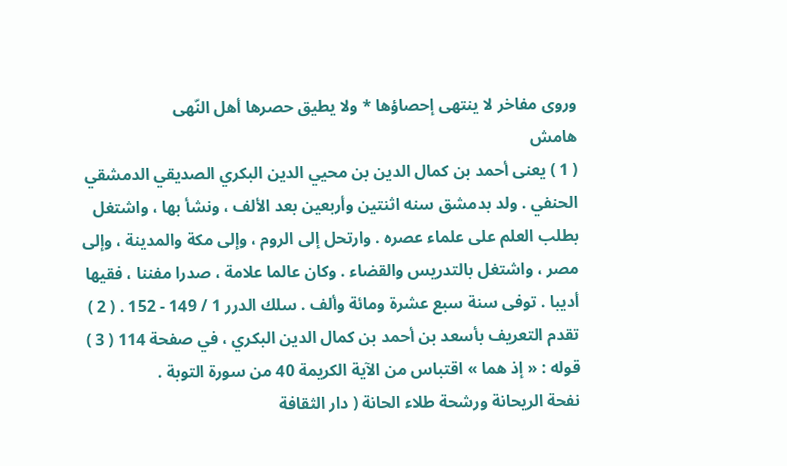وروى مفاخر لا ينتهى إحصاؤها * ولا يطيق حصرها أهل النّهى
هامش
( 1 ) يعنى أحمد بن كمال الدين بن محيي الدين البكري الصديقي الدمشقي الحنفي . ولد بدمشق سنه اثنتين وأربعين بعد الألف ، ونشأ بها ، واشتغل بطلب العلم على علماء عصره . وارتحل إلى الروم ، وإلى مكة والمدينة ، وإلى مصر ، واشتغل بالتدريس والقضاء . وكان عالما علامة ، صدرا مفننا ، فقيها أديبا . توفى سنة سبع عشرة ومائة وألف . سلك الدرر 1 / 149 - 152 . ( 2 ) تقدم التعريف بأسعد بن أحمد بن كمال الدين البكري ، في صفحة 114 ( 3 ) قوله : « إذ هما » اقتباس من الآية الكريمة 40 من سورة التوبة .
نفحة الريحانة ورشحة طلاء الحانة ( دار الثقافة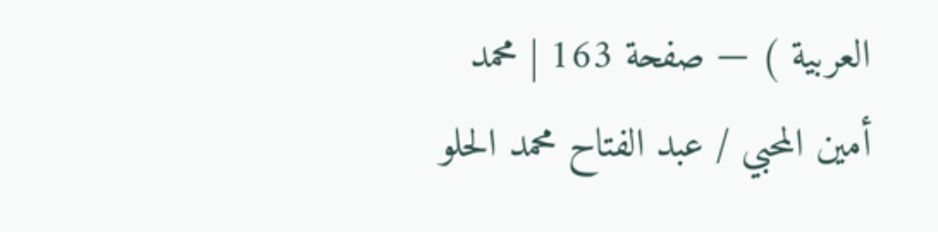العربية ) — صفحة 163 | محمد أمين المحبي / عبد الفتاح محمد الحلو